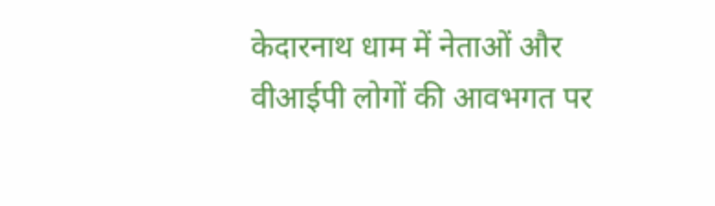केदारनाथ धाम में नेताओं और वीआईपी लोगों की आवभगत पर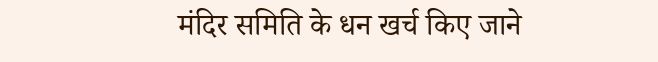मंदिर समिति के धन खर्च किए जाने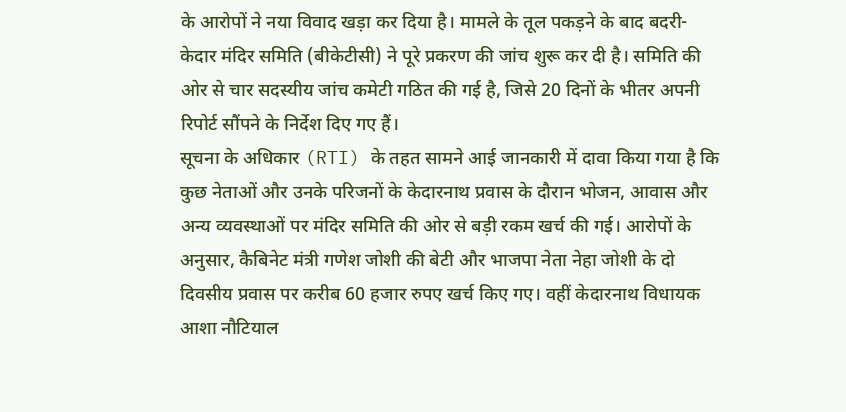के आरोपों ने नया विवाद खड़ा कर दिया है। मामले के तूल पकड़ने के बाद बदरी-केदार मंदिर समिति (बीकेटीसी) ने पूरे प्रकरण की जांच शुरू कर दी है। समिति की ओर से चार सदस्यीय जांच कमेटी गठित की गई है, जिसे 20 दिनों के भीतर अपनी रिपोर्ट सौंपने के निर्देश दिए गए हैं।
सूचना के अधिकार (RTI) के तहत सामने आई जानकारी में दावा किया गया है कि कुछ नेताओं और उनके परिजनों के केदारनाथ प्रवास के दौरान भोजन, आवास और अन्य व्यवस्थाओं पर मंदिर समिति की ओर से बड़ी रकम खर्च की गई। आरोपों के अनुसार, कैबिनेट मंत्री गणेश जोशी की बेटी और भाजपा नेता नेहा जोशी के दो दिवसीय प्रवास पर करीब 60 हजार रुपए खर्च किए गए। वहीं केदारनाथ विधायक आशा नौटियाल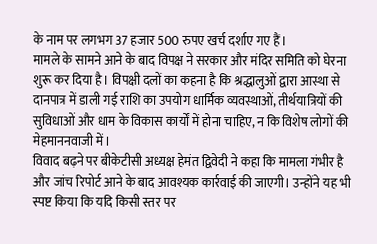के नाम पर लगभग 37 हजार 500 रुपए खर्च दर्शाए गए हैं।
मामले के सामने आने के बाद विपक्ष ने सरकार और मंदिर समिति को घेरना शुरू कर दिया है। विपक्षी दलों का कहना है कि श्रद्धालुओं द्वारा आस्था से दानपात्र में डाली गई राशि का उपयोग धार्मिक व्यवस्थाओं, तीर्थयात्रियों की सुविधाओं और धाम के विकास कार्यों में होना चाहिए, न कि विशेष लोगों की मेहमाननवाजी में।
विवाद बढ़ने पर बीकेटीसी अध्यक्ष हेमंत द्विवेदी ने कहा कि मामला गंभीर है और जांच रिपोर्ट आने के बाद आवश्यक कार्रवाई की जाएगी। उन्होंने यह भी स्पष्ट किया कि यदि किसी स्तर पर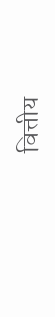वित्तीय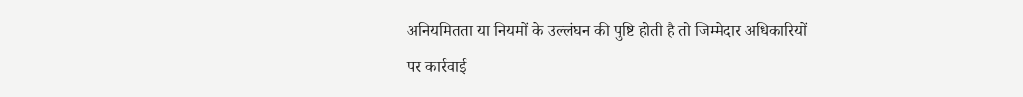अनियमितता या नियमों के उल्लंघन की पुष्टि होती है तो जिम्मेदार अधिकारियों पर कार्रवाई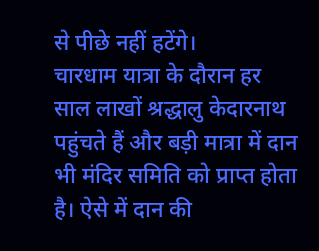से पीछे नहीं हटेंगे।
चारधाम यात्रा के दौरान हर साल लाखों श्रद्धालु केदारनाथ पहुंचते हैं और बड़ी मात्रा में दान भी मंदिर समिति को प्राप्त होता है। ऐसे में दान की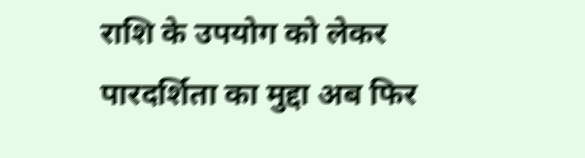राशि के उपयोग को लेकर पारदर्शिता का मुद्दा अब फिर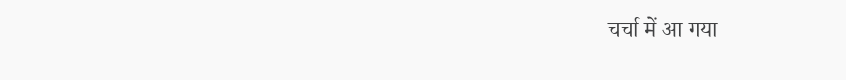चर्चा में आ गया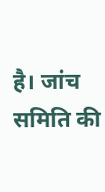है। जांच समिति की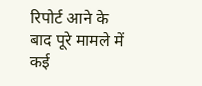रिपोर्ट आने के बाद पूरे मामले में कई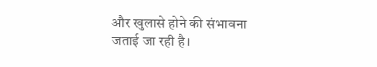और खुलासे होने की संभावना जताई जा रही है।